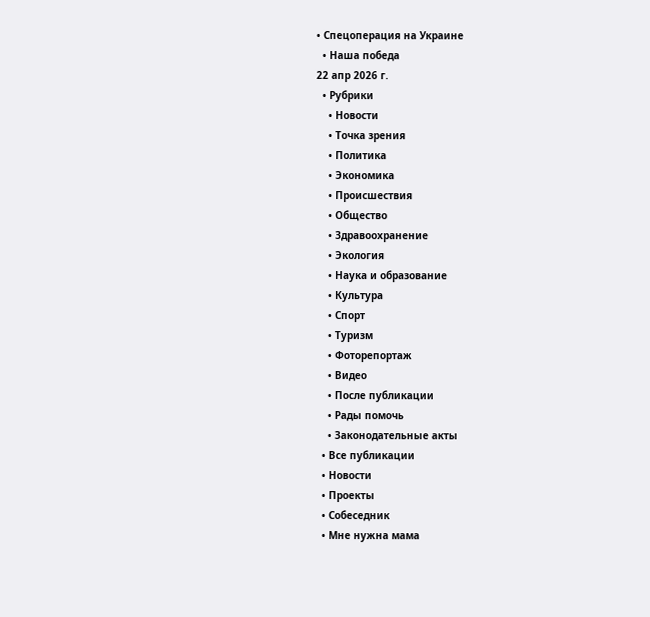• Спецоперация на Украине
  • Наша победа
22 апр 2026 г.
  • Рубрики
    • Новости
    • Точка зрения
    • Политика
    • Экономика
    • Происшествия
    • Общество
    • Здравоохранение
    • Экология
    • Наука и образование
    • Культура
    • Спорт
    • Туризм
    • Фоторепортаж
    • Видео
    • После публикации
    • Рады помочь
    • Законодательные акты
  • Все публикации
  • Новости
  • Проекты
  • Собеседник
  • Мне нужна мама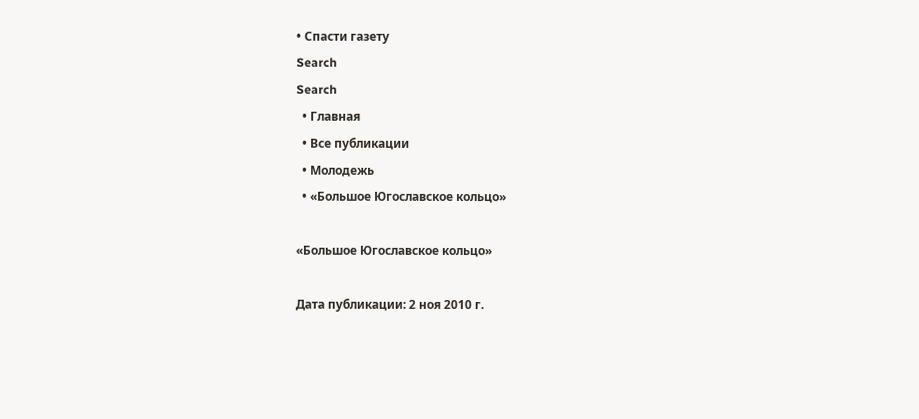• Спасти газету
Search
Search
  • Главная
  • Все публикации
  • Молодежь
  • «Большое Югославское кольцо»

«Большое Югославское кольцо»

Дата публикации: 2 ноя 2010 г.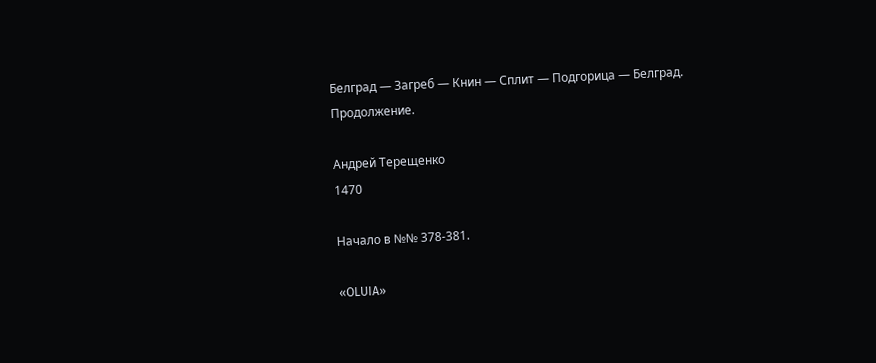Белград — Загреб — Книн — Сплит — Подгорица — Белград. Продолжение.

Андрей Терещенко
1470

Начало в №№ 378-381.

«OLUIA»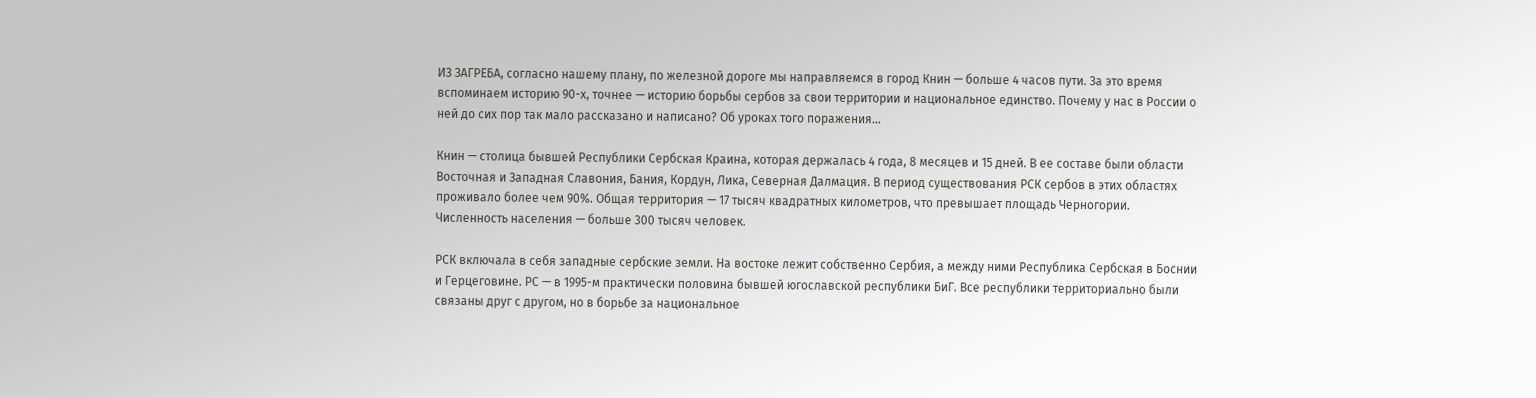ИЗ ЗАГРЕБА, согласно нашему плану, по железной дороге мы направляемся в город Книн — больше 4 часов пути. За это время вспоминаем историю 90-х, точнее — историю борьбы сербов за свои территории и национальное единство. Почему у нас в России о ней до сих пор так мало рассказано и написано? Об уроках того поражения…

Книн — столица бывшей Республики Сербская Краина, которая держалась 4 года, 8 месяцев и 15 дней. В ее составе были области Восточная и Западная Славония, Бания, Кордун, Лика, Северная Далмация. В период существования РСК сербов в этих областях проживало более чем 90%. Общая территория — 17 тысяч квадратных километров, что превышает площадь Черногории. Численность населения — больше 300 тысяч человек.

РСК включала в себя западные сербские земли. На востоке лежит собственно Сербия, а между ними Республика Сербская в Боснии и Герцеговине. РС — в 1995-м практически половина бывшей югославской республики БиГ. Все республики территориально были связаны друг с другом, но в борьбе за национальное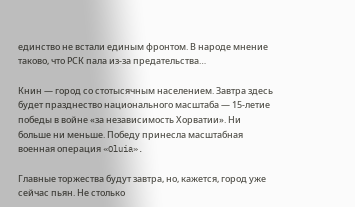единство не встали единым фронтом. В народе мнение таково, что РСК пала из-за предательства…

Книн — город со стотысячным населением. Завтра здесь будет празднество национального масштаба — 15-летие победы в войне «за независимость Хорватии». Ни больше ни меньше. Победу принесла масштабная военная операция «Oluia».

Главные торжества будут завтра, но, кажется, город уже сейчас пьян. Не столько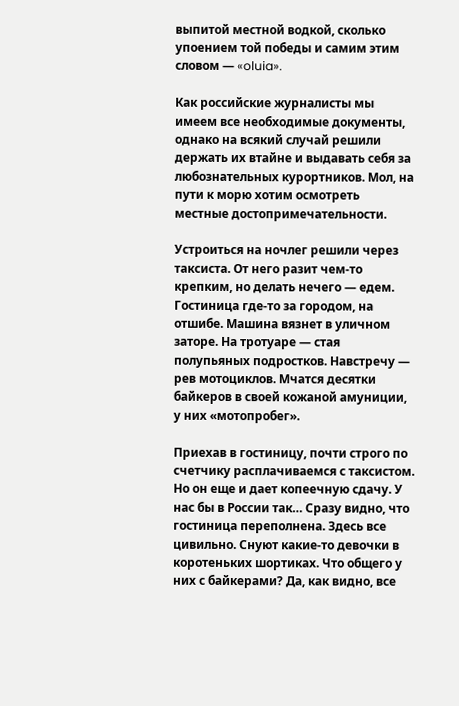выпитой местной водкой, сколько упоением той победы и самим этим словом — «oluia».

Как российские журналисты мы имеем все необходимые документы, однако на всякий случай решили держать их втайне и выдавать себя за любознательных курортников. Мол, на пути к морю хотим осмотреть местные достопримечательности.

Устроиться на ночлег решили через таксиста. От него разит чем-то крепким, но делать нечего — едем. Гостиница где-то за городом, на отшибе. Машина вязнет в уличном заторе. На тротуаре — стая полупьяных подростков. Навстречу — рев мотоциклов. Мчатся десятки байкеров в своей кожаной амуниции, у них «мотопробег».

Приехав в гостиницу, почти строго по счетчику расплачиваемся с таксистом. Но он еще и дает копеечную сдачу. У нас бы в России так… Сразу видно, что гостиница переполнена. Здесь все цивильно. Снуют какие-то девочки в коротеньких шортиках. Что общего у них с байкерами? Да, как видно, все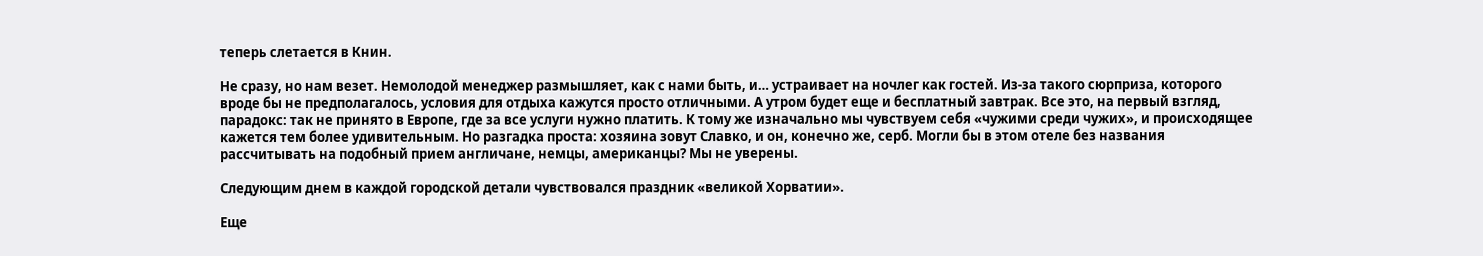теперь слетается в Книн.

Не сразу, но нам везет. Немолодой менеджер размышляет, как с нами быть, и… устраивает на ночлег как гостей. Из-за такого сюрприза, которого вроде бы не предполагалось, условия для отдыха кажутся просто отличными. А утром будет еще и бесплатный завтрак. Все это, на первый взгляд, парадокс: так не принято в Европе, где за все услуги нужно платить. К тому же изначально мы чувствуем себя «чужими среди чужих», и происходящее кажется тем более удивительным. Но разгадка проста: хозяина зовут Славко, и он, конечно же, серб. Могли бы в этом отеле без названия рассчитывать на подобный прием англичане, немцы, американцы? Мы не уверены.

Следующим днем в каждой городской детали чувствовался праздник «великой Хорватии».

Еще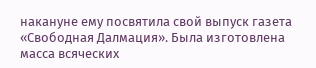накануне ему посвятила свой выпуск газета «Свободная Далмация». Была изготовлена масса всяческих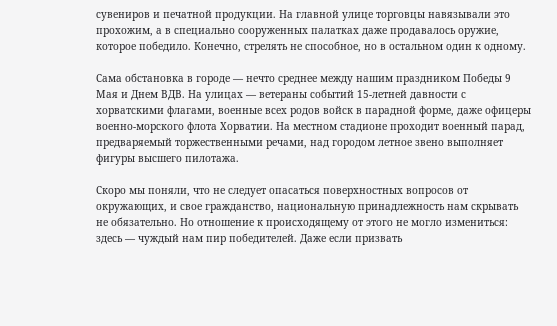сувениров и печатной продукции. На главной улице торговцы навязывали это прохожим, а в специально сооруженных палатках даже продавалось оружие, которое победило. Конечно, стрелять не способное, но в остальном один к одному.

Сама обстановка в городе — нечто среднее между нашим праздником Победы 9 Мая и Днем ВДВ. На улицах — ветераны событий 15-летней давности с хорватскими флагами, военные всех родов войск в парадной форме, даже офицеры военно-морского флота Хорватии. На местном стадионе проходит военный парад, предваряемый торжественными речами, над городом летное звено выполняет фигуры высшего пилотажа.

Скоро мы поняли, что не следует опасаться поверхностных вопросов от окружающих, и свое гражданство, национальную принадлежность нам скрывать не обязательно. Но отношение к происходящему от этого не могло измениться: здесь — чуждый нам пир победителей. Даже если призвать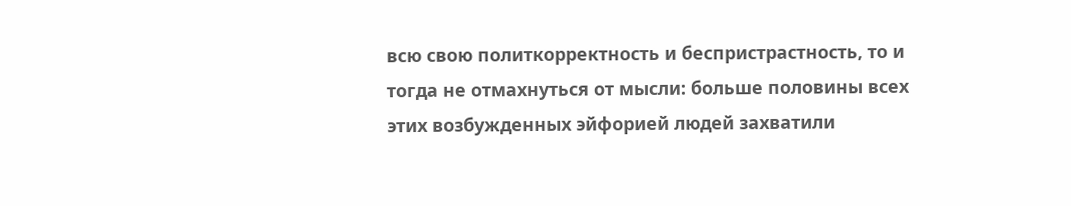всю свою политкорректность и беспристрастность, то и тогда не отмахнуться от мысли: больше половины всех этих возбужденных эйфорией людей захватили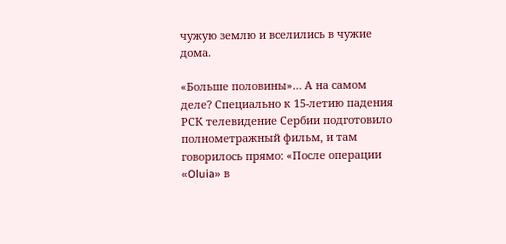чужую землю и вселились в чужие дома.

«Больше половины»… А на самом деле? Специально к 15-летию падения РСК телевидение Сербии подготовило полнометражный фильм, и там говорилось прямо: «После операции «Oluia» в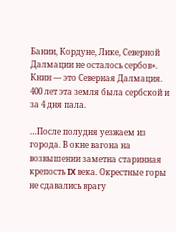Бании, Кордуне, Лике, Северной Далмации не осталось сербов». Книн — это Северная Далмация. 400 лет эта земля была сербской и за 4 дня пала.

…После полудня уезжаем из города. В окне вагона на возвышении заметна старинная крепость IX века. Окрестные горы не сдавались врагу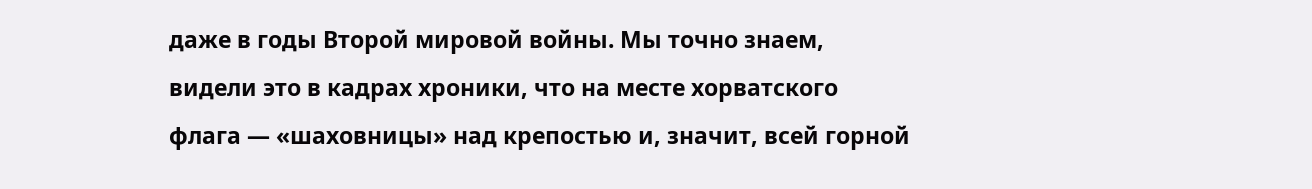даже в годы Второй мировой войны. Мы точно знаем, видели это в кадрах хроники, что на месте хорватского флага — «шаховницы» над крепостью и, значит, всей горной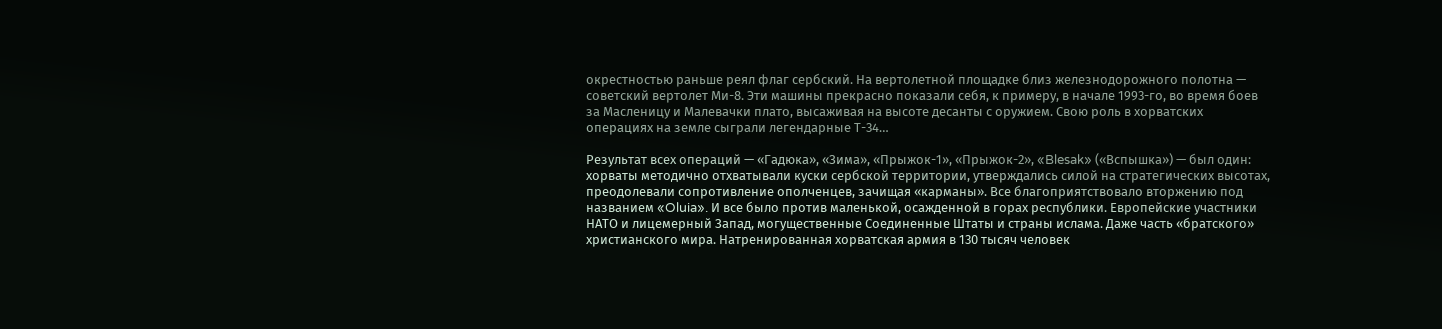окрестностью раньше реял флаг сербский. На вертолетной площадке близ железнодорожного полотна — советский вертолет Ми-8. Эти машины прекрасно показали себя, к примеру, в начале 1993-го, во время боев за Масленицу и Малевачки плато, высаживая на высоте десанты с оружием. Свою роль в хорватских операциях на земле сыграли легендарные Т-34…

Результат всех операций — «Гадюка», «Зима», «Прыжок-1», «Прыжок-2», «Blesak» («Вспышка») — был один: хорваты методично отхватывали куски сербской территории, утверждались силой на стратегических высотах, преодолевали сопротивление ополченцев, зачищая «карманы». Все благоприятствовало вторжению под названием «Oluia». И все было против маленькой, осажденной в горах республики. Европейские участники НАТО и лицемерный Запад, могущественные Соединенные Штаты и страны ислама. Даже часть «братского» христианского мира. Натренированная хорватская армия в 130 тысяч человек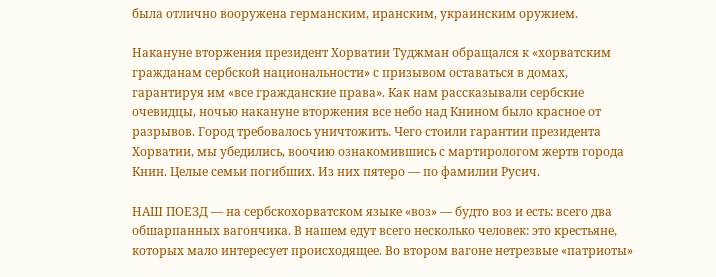была отлично вооружена германским, иранским, украинским оружием.

Накануне вторжения президент Хорватии Туджман обращался к «хорватским гражданам сербской национальности» с призывом оставаться в домах, гарантируя им «все гражданские права». Как нам рассказывали сербские очевидцы, ночью накануне вторжения все небо над Книном было красное от разрывов. Город требовалось уничтожить. Чего стоили гарантии президента Хорватии, мы убедились, воочию ознакомившись с мартирологом жертв города Книн. Целые семьи погибших. Из них пятеро — по фамилии Русич.

НАШ ПОЕЗД — на сербскохорватском языке «воз» — будто воз и есть: всего два обшарпанных вагончика. В нашем едут всего несколько человек: это крестьяне, которых мало интересует происходящее. Во втором вагоне нетрезвые «патриоты»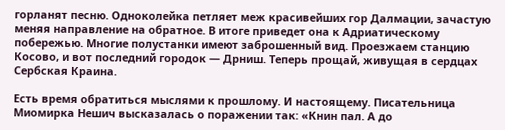горланят песню. Одноколейка петляет меж красивейших гор Далмации, зачастую меняя направление на обратное. В итоге приведет она к Адриатическому побережью. Многие полустанки имеют заброшенный вид. Проезжаем станцию Косово, и вот последний городок — Дрниш. Теперь прощай, живущая в сердцах Сербская Краина.

Есть время обратиться мыслями к прошлому. И настоящему. Писательница Миомирка Нешич высказалась о поражении так: «Книн пал. А до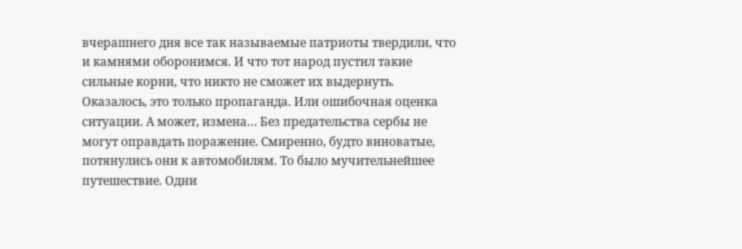вчерашнего дня все так называемые патриоты твердили, что и камнями оборонимся. И что тот народ пустил такие сильные корни, что никто не сможет их выдернуть. Оказалось, это только пропаганда. Или ошибочная оценка ситуации. А может, измена… Без предательства сербы не могут оправдать поражение. Смиренно, будто виноватые, потянулись они к автомобилям. То было мучительнейшее путешествие. Одни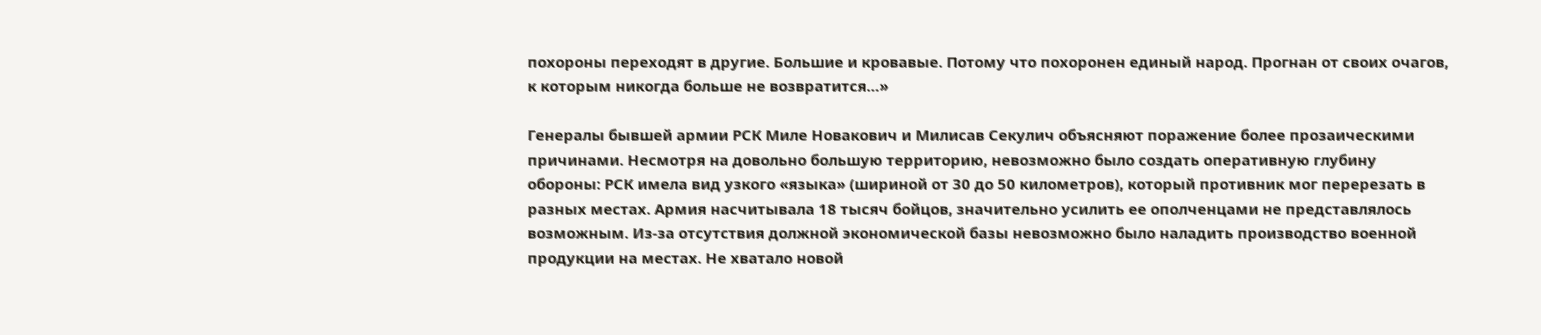похороны переходят в другие. Большие и кровавые. Потому что похоронен единый народ. Прогнан от своих очагов, к которым никогда больше не возвратится…»

Генералы бывшей армии РСК Миле Новакович и Милисав Секулич объясняют поражение более прозаическими причинами. Несмотря на довольно большую территорию, невозможно было создать оперативную глубину обороны: РСК имела вид узкого «языка» (шириной от 30 до 50 километров), который противник мог перерезать в разных местах. Армия насчитывала 18 тысяч бойцов, значительно усилить ее ополченцами не представлялось возможным. Из-за отсутствия должной экономической базы невозможно было наладить производство военной продукции на местах. Не хватало новой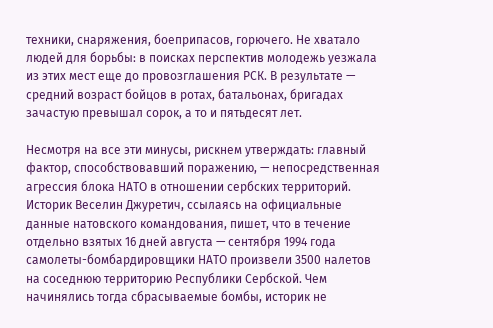техники, снаряжения, боеприпасов, горючего. Не хватало людей для борьбы: в поисках перспектив молодежь уезжала из этих мест еще до провозглашения РСК. В результате — средний возраст бойцов в ротах, батальонах, бригадах зачастую превышал сорок, а то и пятьдесят лет.

Несмотря на все эти минусы, рискнем утверждать: главный фактор, способствовавший поражению, — непосредственная агрессия блока НАТО в отношении сербских территорий. Историк Веселин Джуретич, ссылаясь на официальные данные натовского командования, пишет, что в течение отдельно взятых 16 дней августа — сентября 1994 года самолеты-бомбардировщики НАТО произвели 3500 налетов на соседнюю территорию Республики Сербской. Чем начинялись тогда сбрасываемые бомбы, историк не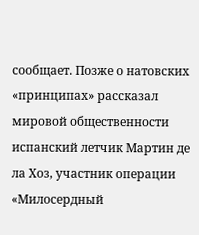сообщает. Позже о натовских «принципах» рассказал мировой общественности испанский летчик Мартин де ла Хоз, участник операции «Милосердный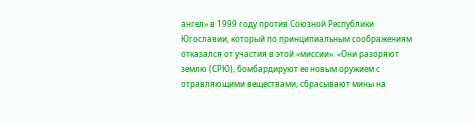ангел» в 1999 году против Союзной Республики Югославии, который по принципиальным соображениям отказался от участия в этой «миссии». «Они разоряют землю (СРЮ), бомбардируют ее новым оружием с отравляющими веществами, сбрасывают мины на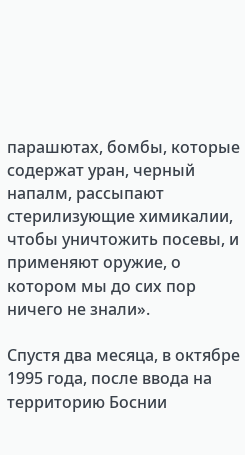парашютах, бомбы, которые содержат уран, черный напалм, рассыпают стерилизующие химикалии, чтобы уничтожить посевы, и применяют оружие, о котором мы до сих пор ничего не знали».

Спустя два месяца, в октябре 1995 года, после ввода на территорию Боснии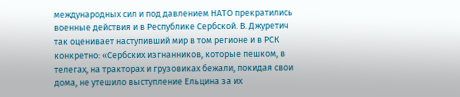международных сил и под давлением НАТО прекратились военные действия и в Республике Сербской. В. Джуретич так оценивает наступивший мир в том регионе и в РСК конкретно: «Сербских изгнанников, которые пешком, в телегах, на тракторах и грузовиках бежали, покидая свои дома, не утешило выступление Ельцина за их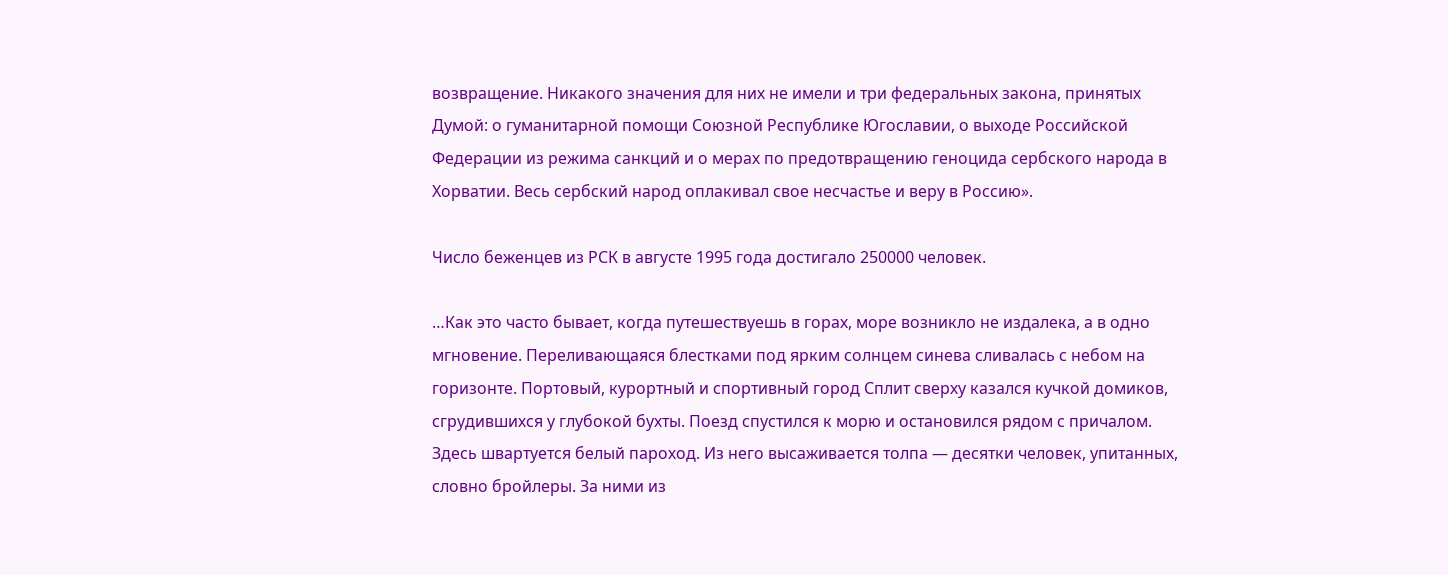возвращение. Никакого значения для них не имели и три федеральных закона, принятых Думой: о гуманитарной помощи Союзной Республике Югославии, о выходе Российской Федерации из режима санкций и о мерах по предотвращению геноцида сербского народа в Хорватии. Весь сербский народ оплакивал свое несчастье и веру в Россию».

Число беженцев из РСК в августе 1995 года достигало 250000 человек.

…Как это часто бывает, когда путешествуешь в горах, море возникло не издалека, а в одно мгновение. Переливающаяся блестками под ярким солнцем синева сливалась с небом на горизонте. Портовый, курортный и спортивный город Сплит сверху казался кучкой домиков, сгрудившихся у глубокой бухты. Поезд спустился к морю и остановился рядом с причалом. Здесь швартуется белый пароход. Из него высаживается толпа — десятки человек, упитанных, словно бройлеры. За ними из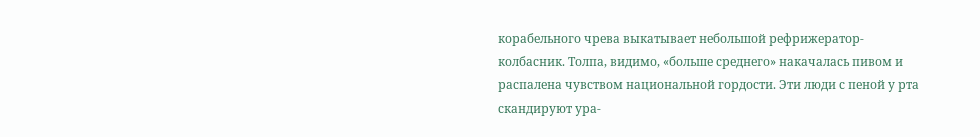корабельного чрева выкатывает небольшой рефрижератор-колбасник. Толпа, видимо, «больше среднего» накачалась пивом и распалена чувством национальной гордости. Эти люди с пеной у рта скандируют ура-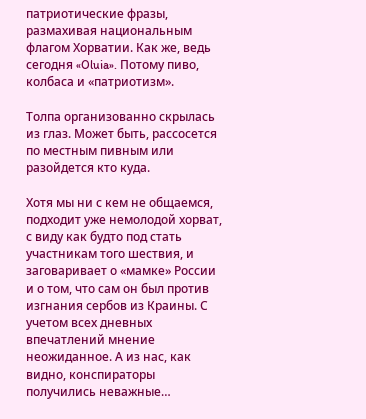патриотические фразы, размахивая национальным флагом Хорватии. Как же, ведь сегодня «Oluia». Потому пиво, колбаса и «патриотизм».

Толпа организованно скрылась из глаз. Может быть, рассосется по местным пивным или разойдется кто куда.

Хотя мы ни с кем не общаемся, подходит уже немолодой хорват, с виду как будто под стать участникам того шествия, и заговаривает о «мамке» России и о том, что сам он был против изгнания сербов из Краины. С учетом всех дневных впечатлений мнение неожиданное. А из нас, как видно, конспираторы получились неважные…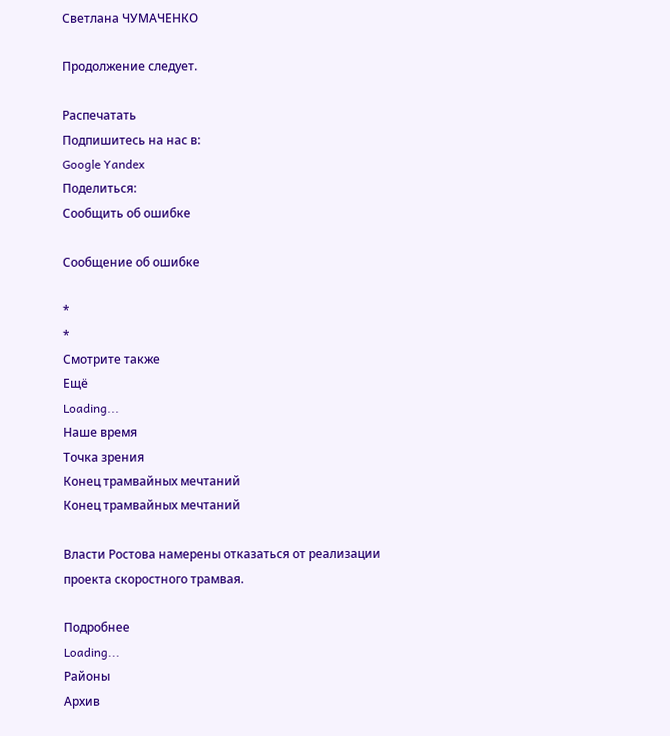Светлана ЧУМАЧЕНКО

Продолжение следует.

Распечатать
Подпишитесь на нас в:
Google Yandex
Поделиться:
Сообщить об ошибке

Сообщение об ошибке

*
*
Смотрите также
Ещё
Loading...
Наше время
Точка зрения
Конец трамвайных мечтаний
Конец трамвайных мечтаний

Власти Ростова намерены отказаться от реализации проекта скоростного трамвая.

Подробнее
Loading...
Районы
Архив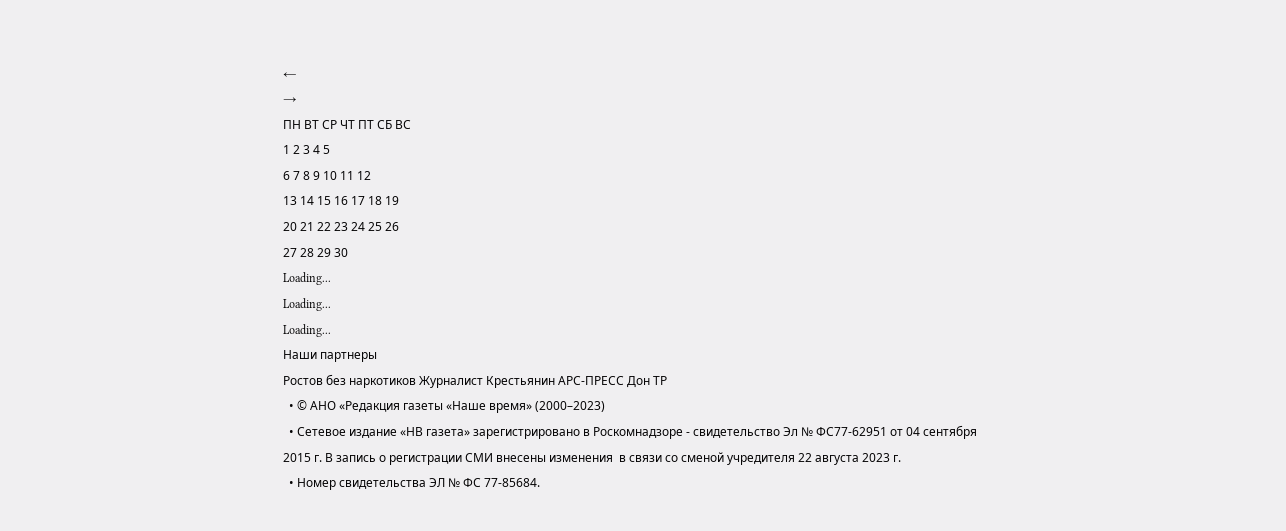←
→
ПН ВТ СР ЧТ ПТ СБ ВС
1 2 3 4 5
6 7 8 9 10 11 12
13 14 15 16 17 18 19
20 21 22 23 24 25 26
27 28 29 30
Loading...
Loading...
Loading...
Наши партнеры
Ростов без наркотиков Журналист Крестьянин АРС-ПРЕСС Дон ТР
  • © АНО «Редакция газеты «Наше время» (2000–2023)
  • Сетевое издание «НВ газета» зарегистрировано в Роскомнадзоре - свидетельство Эл № ФС77-62951 от 04 сентября 2015 г. В запись о регистрации СМИ внесены изменения  в связи со сменой учредителя 22 августа 2023 г.
  • Номер свидетельства ЭЛ № ФС 77-85684.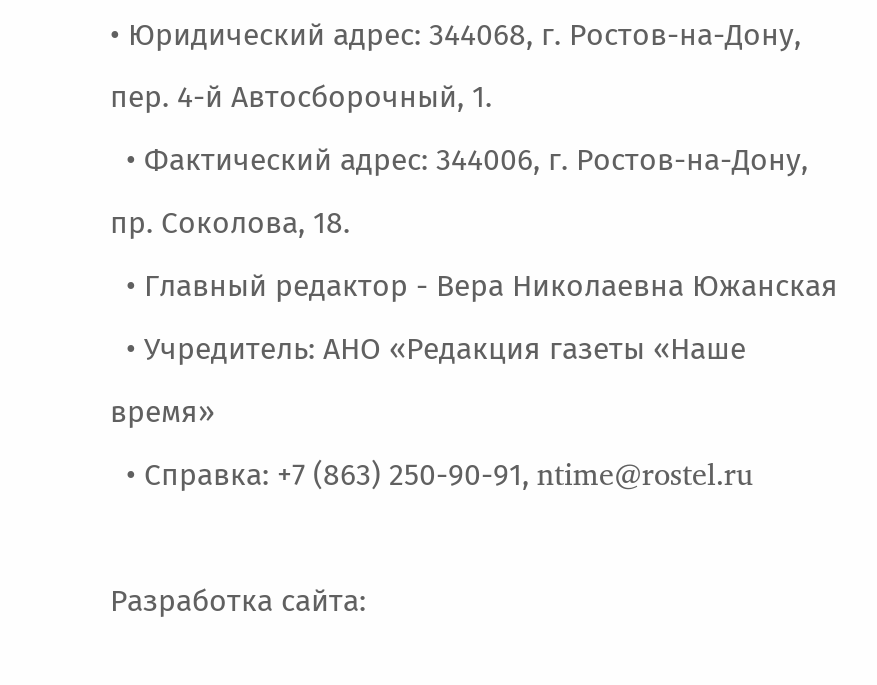• Юридический адрес: 344068, г. Ростов-на-Дону, пер. 4-й Автосборочный, 1.
  • Фактический адрес: 344006, г. Ростов-на-Дону, пр. Соколова, 18.
  • Главный редактор - Вера Николаевна Южанская
  • Учредитель: АНО «Редакция газеты «Наше время»
  • Справка: +7 (863) 250-90-91, ntime@rostel.ru

Разработка сайта: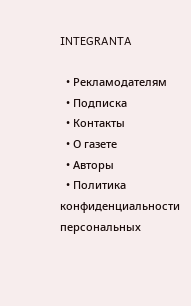INTEGRANTA

  • Рекламодателям
  • Подписка
  • Контакты
  • О газете
  • Авторы
  • Политика конфиденциальности персональных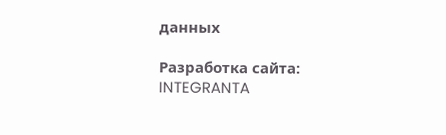данных

Разработка сайта: INTEGRANTA